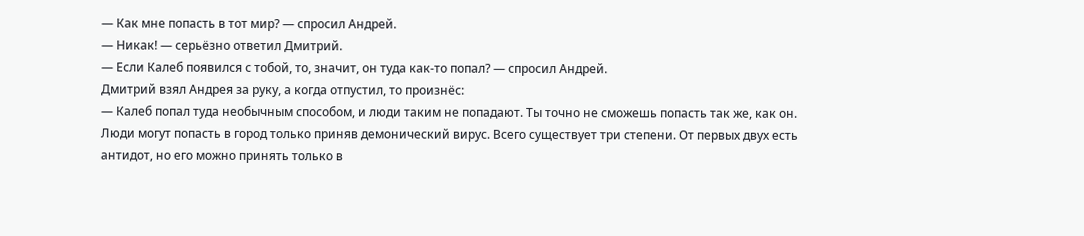— Как мне попасть в тот мир? — спросил Андрей.
— Никак! — серьёзно ответил Дмитрий.
— Если Калеб появился с тобой, то, значит, он туда как-то попал? — спросил Андрей.
Дмитрий взял Андрея за руку, а когда отпустил, то произнёс:
— Калеб попал туда необычным способом, и люди таким не попадают. Ты точно не сможешь попасть так же, как он. Люди могут попасть в город только приняв демонический вирус. Всего существует три степени. От первых двух есть антидот, но его можно принять только в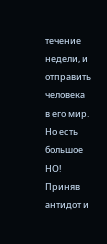течение недели, и отправить человека в его мир. Но есть большое НО! Приняв антидот и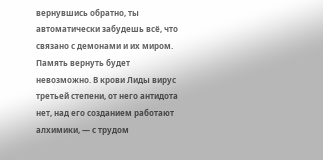вернувшись обратно, ты автоматически забудешь всё, что связано с демонами и их миром. Память вернуть будет невозможно. В крови Лиды вирус третьей степени, от него антидота нет, над его созданием работают алхимики, — с трудом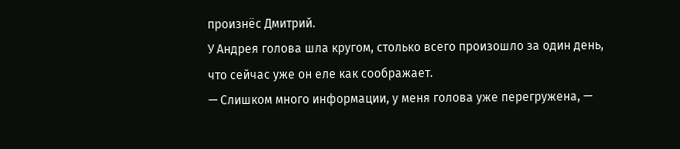произнёс Дмитрий.
У Андрея голова шла кругом, столько всего произошло за один день, что сейчас уже он еле как соображает.
— Слишком много информации, у меня голова уже перегружена, —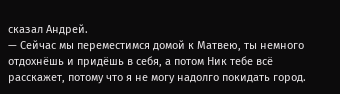сказал Андрей.
— Сейчас мы переместимся домой к Матвею, ты немного отдохнёшь и придёшь в себя, а потом Ник тебе всё расскажет, потому что я не могу надолго покидать город.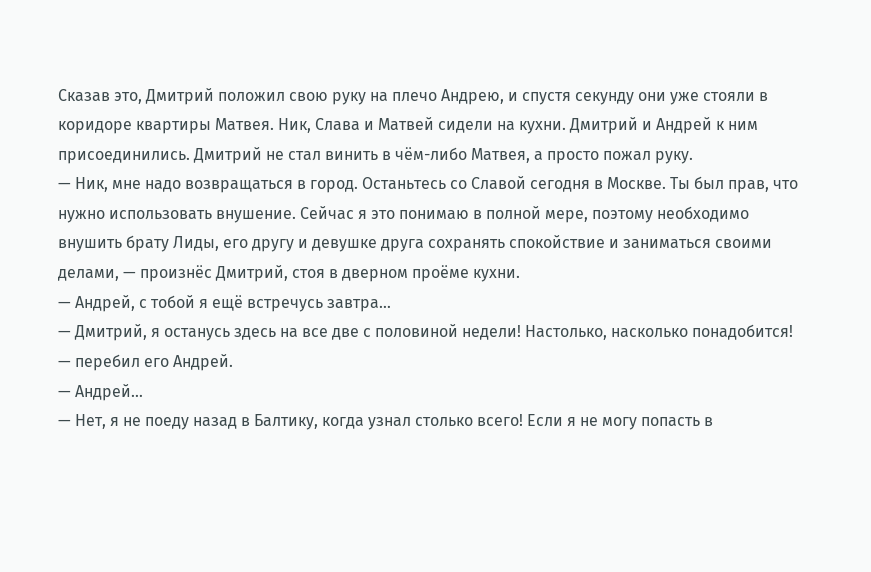Сказав это, Дмитрий положил свою руку на плечо Андрею, и спустя секунду они уже стояли в коридоре квартиры Матвея. Ник, Слава и Матвей сидели на кухни. Дмитрий и Андрей к ним присоединились. Дмитрий не стал винить в чём-либо Матвея, а просто пожал руку.
— Ник, мне надо возвращаться в город. Останьтесь со Славой сегодня в Москве. Ты был прав, что нужно использовать внушение. Сейчас я это понимаю в полной мере, поэтому необходимо внушить брату Лиды, его другу и девушке друга сохранять спокойствие и заниматься своими делами, — произнёс Дмитрий, стоя в дверном проёме кухни.
— Андрей, с тобой я ещё встречусь завтра…
— Дмитрий, я останусь здесь на все две с половиной недели! Настолько, насколько понадобится! — перебил его Андрей.
— Андрей…
— Нет, я не поеду назад в Балтику, когда узнал столько всего! Если я не могу попасть в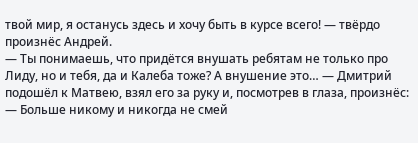твой мир, я останусь здесь и хочу быть в курсе всего! — твёрдо произнёс Андрей.
— Ты понимаешь, что придётся внушать ребятам не только про Лиду, но и тебя, да и Калеба тоже? А внушение это… — Дмитрий подошёл к Матвею, взял его за руку и, посмотрев в глаза, произнёс:
— Больше никому и никогда не смей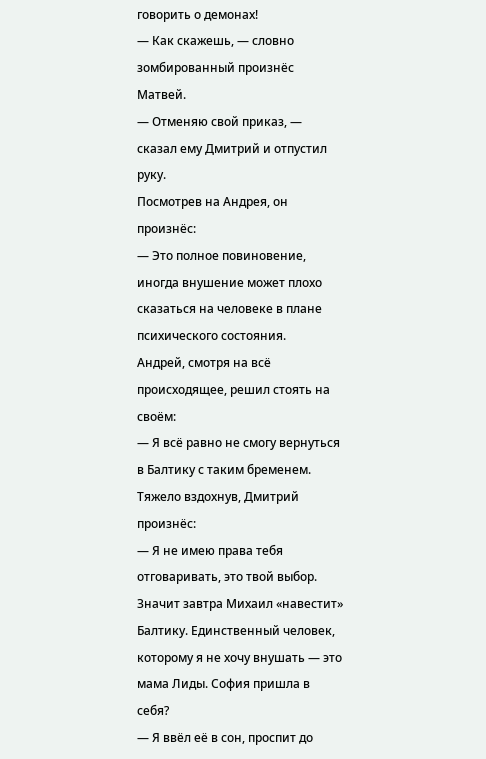говорить о демонах!
— Как скажешь, — словно зомбированный произнёс Матвей.
— Отменяю свой приказ, — сказал ему Дмитрий и отпустил руку.
Посмотрев на Андрея, он произнёс:
— Это полное повиновение, иногда внушение может плохо сказаться на человеке в плане психического состояния.
Андрей, смотря на всё происходящее, решил стоять на своём:
— Я всё равно не смогу вернуться в Балтику с таким бременем.
Тяжело вздохнув, Дмитрий произнёс:
— Я не имею права тебя отговаривать, это твой выбор. Значит завтра Михаил «навестит» Балтику. Единственный человек, которому я не хочу внушать — это мама Лиды. София пришла в себя?
— Я ввёл её в сон, проспит до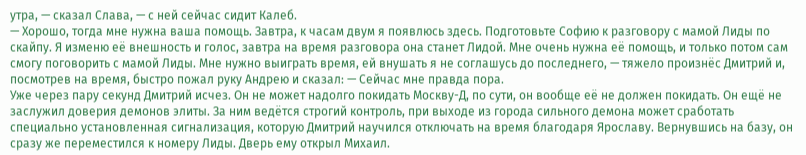утра, — сказал Слава, — с ней сейчас сидит Калеб.
— Хорошо, тогда мне нужна ваша помощь. Завтра, к часам двум я появлюсь здесь. Подготовьте Софию к разговору с мамой Лиды по скайпу. Я изменю её внешность и голос, завтра на время разговора она станет Лидой. Мне очень нужна её помощь, и только потом сам смогу поговорить с мамой Лиды. Мне нужно выиграть время, ей внушать я не соглашусь до последнего, — тяжело произнёс Дмитрий и, посмотрев на время, быстро пожал руку Андрею и сказал: — Сейчас мне правда пора.
Уже через пару секунд Дмитрий исчез. Он не может надолго покидать Москву-Д, по сути, он вообще её не должен покидать. Он ещё не заслужил доверия демонов элиты. За ним ведётся строгий контроль, при выходе из города сильного демона может сработать специально установленная сигнализация, которую Дмитрий научился отключать на время благодаря Ярославу. Вернувшись на базу, он сразу же переместился к номеру Лиды. Дверь ему открыл Михаил.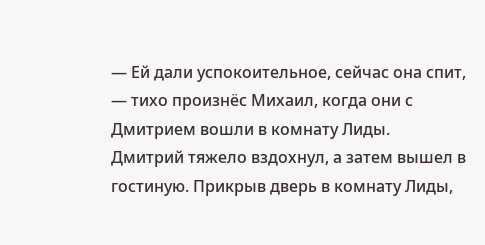— Ей дали успокоительное, сейчас она спит, — тихо произнёс Михаил, когда они с Дмитрием вошли в комнату Лиды.
Дмитрий тяжело вздохнул, а затем вышел в гостиную. Прикрыв дверь в комнату Лиды,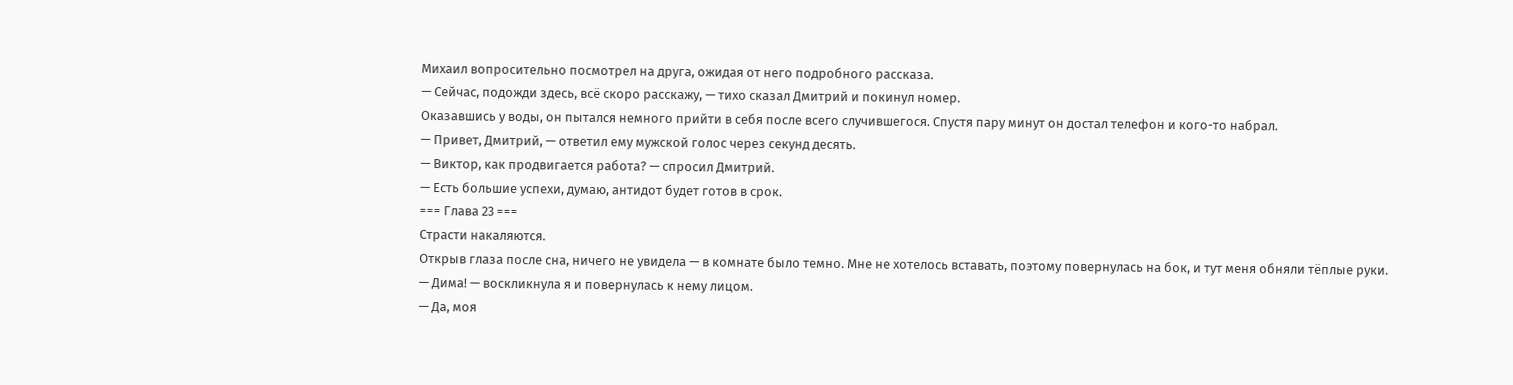Михаил вопросительно посмотрел на друга, ожидая от него подробного рассказа.
— Сейчас, подожди здесь, всё скоро расскажу, — тихо сказал Дмитрий и покинул номер.
Оказавшись у воды, он пытался немного прийти в себя после всего случившегося. Спустя пару минут он достал телефон и кого-то набрал.
— Привет, Дмитрий, — ответил ему мужской голос через секунд десять.
— Виктор, как продвигается работа? — спросил Дмитрий.
— Есть большие успехи, думаю, антидот будет готов в срок.
=== Глава 23 ===
Страсти накаляются.
Открыв глаза после сна, ничего не увидела — в комнате было темно. Мне не хотелось вставать, поэтому повернулась на бок, и тут меня обняли тёплые руки.
— Дима! — воскликнула я и повернулась к нему лицом.
— Да, моя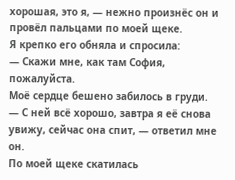хорошая, это я, — нежно произнёс он и провёл пальцами по моей щеке.
Я крепко его обняла и спросила:
— Скажи мне, как там София, пожалуйста.
Моё сердце бешено забилось в груди.
— С ней всё хорошо, завтра я её снова увижу, сейчас она спит, — ответил мне он.
По моей щеке скатилась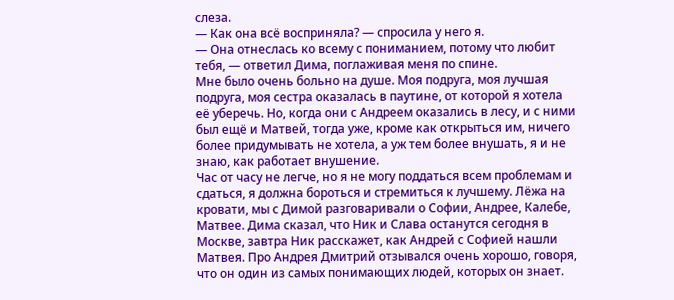слеза.
— Как она всё восприняла? — спросила у него я.
— Она отнеслась ко всему с пониманием, потому что любит тебя, — ответил Дима, поглаживая меня по спине.
Мне было очень больно на душе. Моя подруга, моя лучшая подруга, моя сестра оказалась в паутине, от которой я хотела её уберечь. Но, когда они с Андреем оказались в лесу, и с ними был ещё и Матвей, тогда уже, кроме как открыться им, ничего более придумывать не хотела, а уж тем более внушать, я и не знаю, как работает внушение.
Час от часу не легче, но я не могу поддаться всем проблемам и сдаться, я должна бороться и стремиться к лучшему. Лёжа на кровати, мы с Димой разговаривали о Софии, Андрее, Калебе, Матвее. Дима сказал, что Ник и Слава останутся сегодня в Москве, завтра Ник расскажет, как Андрей с Софией нашли Матвея. Про Андрея Дмитрий отзывался очень хорошо, говоря, что он один из самых понимающих людей, которых он знает.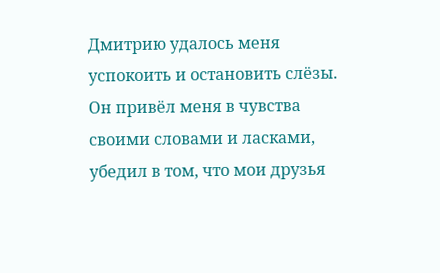Дмитрию удалось меня успокоить и остановить слёзы.
Он привёл меня в чувства своими словами и ласками, убедил в том, что мои друзья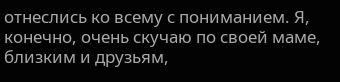отнеслись ко всему с пониманием. Я, конечно, очень скучаю по своей маме, близким и друзьям,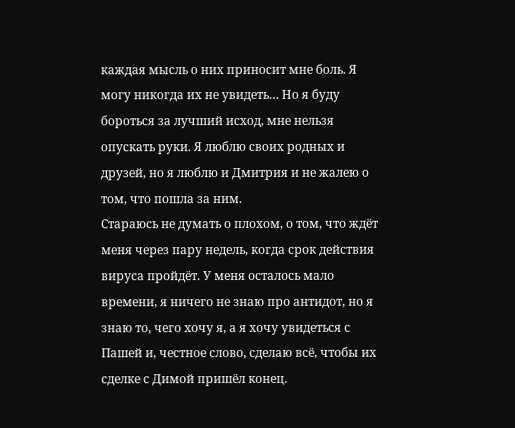каждая мысль о них приносит мне боль. Я могу никогда их не увидеть… Но я буду бороться за лучший исход, мне нельзя опускать руки. Я люблю своих родных и друзей, но я люблю и Дмитрия и не жалею о том, что пошла за ним.
Стараюсь не думать о плохом, о том, что ждёт меня через пару недель, когда срок действия вируса пройдёт. У меня осталось мало времени, я ничего не знаю про антидот, но я знаю то, чего хочу я, а я хочу увидеться с Пашей и, честное слово, сделаю всё, чтобы их сделке с Димой пришёл конец.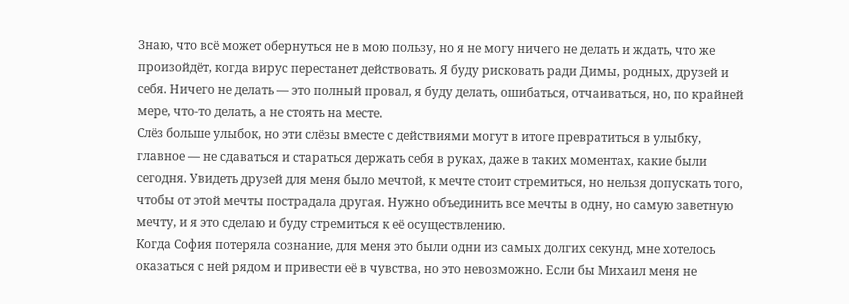Знаю, что всё может обернуться не в мою пользу, но я не могу ничего не делать и ждать, что же произойдёт, когда вирус перестанет действовать. Я буду рисковать ради Димы, родных, друзей и себя. Ничего не делать — это полный провал, я буду делать, ошибаться, отчаиваться, но, по крайней мере, что-то делать, а не стоять на месте.
Слёз больше улыбок, но эти слёзы вместе с действиями могут в итоге превратиться в улыбку, главное — не сдаваться и стараться держать себя в руках, даже в таких моментах, какие были сегодня. Увидеть друзей для меня было мечтой, к мечте стоит стремиться, но нельзя допускать того, чтобы от этой мечты пострадала другая. Нужно объединить все мечты в одну, но самую заветную мечту, и я это сделаю и буду стремиться к её осуществлению.
Когда София потеряла сознание, для меня это были одни из самых долгих секунд, мне хотелось оказаться с ней рядом и привести её в чувства, но это невозможно. Если бы Михаил меня не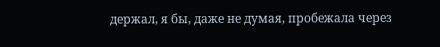держал, я бы, даже не думая, пробежала через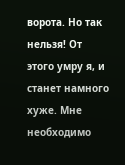ворота. Но так нельзя! От этого умру я, и станет намного хуже. Мне необходимо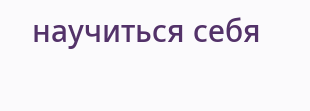научиться себя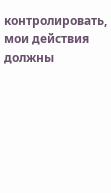контролировать, мои действия должны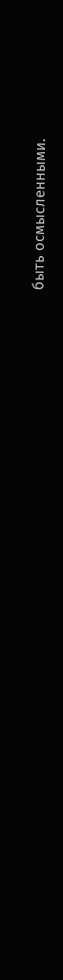быть осмысленными.